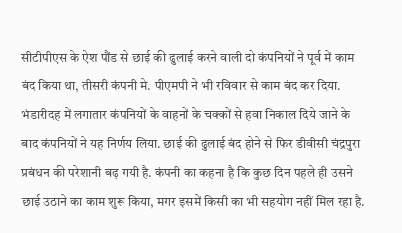सीटीपीएस के ऐश पौंड से छाई की ढुलाई करने वाली दो कंपनियों ने पूर्व में काम बंद किया था, तीसरी कंपनी मे. पीएमपी ने भी रविवार से काम बंद कर दिया. भंडारीदह में लगातार कंपनियों के वाहनों के चक्कों से हवा निकाल दिये जाने के बाद कंपनियों ने यह निर्णय लिया. छाई की ढुलाई बंद होने से फिर डीवीसी चंद्रपुरा प्रबंधन की परेशानी बढ़ गयी है. कंपनी का कहना है कि कुछ दिन पहले ही उसने छाई उठाने का काम शुरू किया, मगर इसमें किसी का भी सहयोग नहीं मिल रहा है.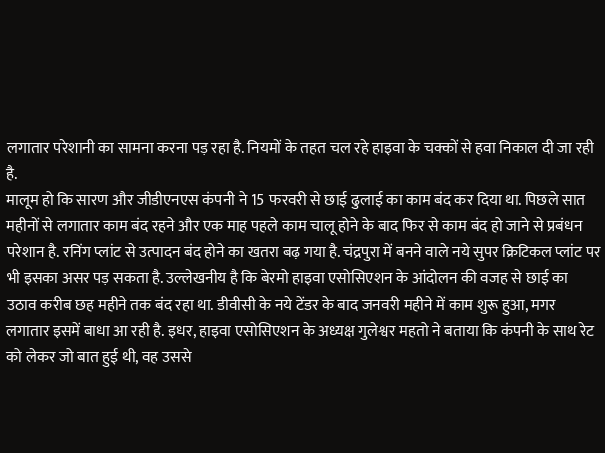लगातार परेशानी का सामना करना पड़ रहा है. नियमों के तहत चल रहे हाइवा के चक्कों से हवा निकाल दी जा रही है.
मालूम हो कि सारण और जीडीएनएस कंपनी ने 15 फरवरी से छाई ढुलाई का काम बंद कर दिया था. पिछले सात महीनों से लगातार काम बंद रहने और एक माह पहले काम चालू होने के बाद फिर से काम बंद हो जाने से प्रबंधन परेशान है. रनिंग प्लांट से उत्पादन बंद होने का खतरा बढ़ गया है. चंद्रपुरा में बनने वाले नये सुपर क्रिटिकल प्लांट पर भी इसका असर पड़ सकता है. उल्लेखनीय है कि बेरमो हाइवा एसोसिएशन के आंदोलन की वजह से छाई का उठाव करीब छह महीने तक बंद रहा था. डीवीसी के नये टेंडर के बाद जनवरी महीने में काम शुरू हुआ, मगर लगातार इसमें बाधा आ रही है. इधर, हाइवा एसोसिएशन के अध्यक्ष गुलेश्वर महतो ने बताया कि कंपनी के साथ रेट को लेकर जो बात हुई थी, वह उससे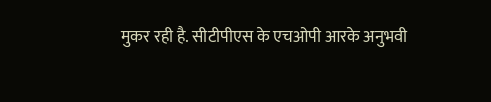मुकर रही है. सीटीपीएस के एचओपी आरके अनुभवी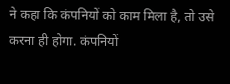ने कहा कि कंपनियों को काम मिला है, तो उसे करना ही होगा. कंपनियों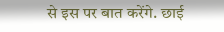से इस पर बात करेंगे. छाई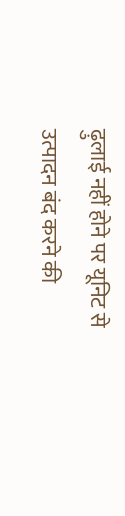ढ़ुलाई नहीं होने पर यूनिट से उत्पादन बंद करने की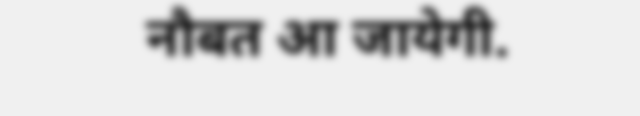नौबत आ जायेगी.